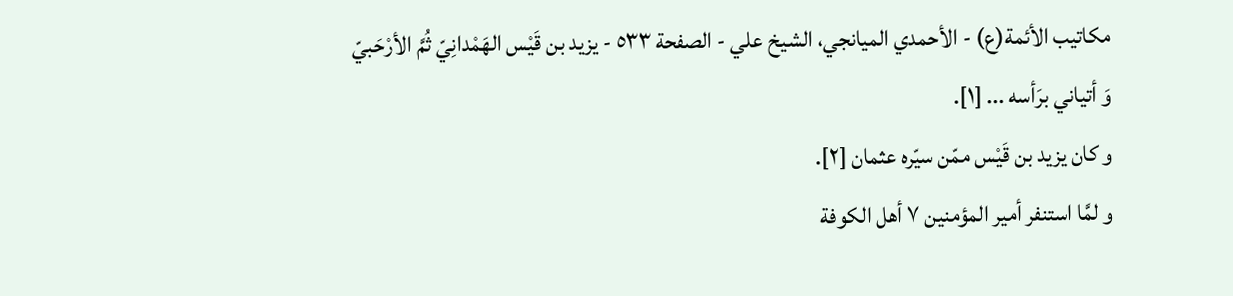مكاتيب الأئمة(ع) - الأحمدي الميانجي، الشيخ علي - الصفحة ٥٣٣ - يزيد بن قَيْس الهَمْدانِيّ ثُمَّ الأرْحَبيّ
وَ أتياني برَأسه ... [١].
و كان يزيد بن قَيْس ممّن سيّره عثمان [٢].
و لمَّا استنفر أمير المؤمنين ٧ أهل الكوفة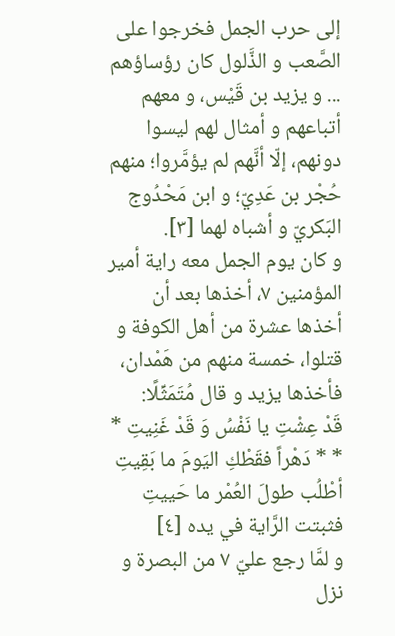إلى حرب الجمل فخرجوا على الصَّعب و الذَّلول كان رؤساؤهم ... و يزيد بن قَيْس، و معهم أتباعهم و أمثال لهم ليسوا دونهم، إلّا أنَّهم لم يؤمَّروا؛ منهم حُجْر بن عَدِيّ؛ و ابن مَحْدُوج البَكريّ و أشباه لهما [٣].
و كان يوم الجمل معه راية أمير المؤمنين ٧، أخذها بعد أن أخذها عشرة من أهل الكوفة و قتلوا، خمسة منهم من هَمْدان، فأخذها يزيد و قال مُتَمَثِّلًا:
قَدْ عِشْتِ يا نَفْسُ وَ قَدْ غَنِيتِ * * * دَهْراً فقَطْكِ اليَومَ ما بَقِيتِ
أطْلُب طولَ العُمْر ما حَييتِ
فثبتت الرَّاية في يده [٤]
و لمَّا رجع عليّ ٧ من البصرة و نزل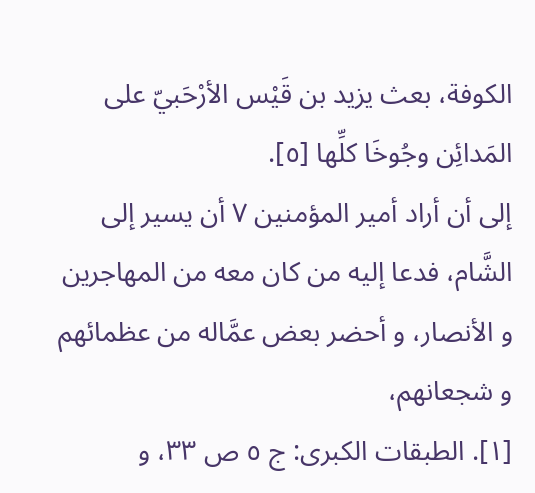الكوفة، بعث يزيد بن قَيْس الأرْحَبيّ على المَدائِن وجُوخَا كلِّها [٥].
إلى أن أراد أمير المؤمنين ٧ أن يسير إلى الشَّام، فدعا إليه من كان معه من المهاجرين و الأنصار، و أحضر بعض عمَّاله من عظمائهم و شجعانهم،
[١]. الطبقات الكبرى: ج ٥ ص ٣٣، و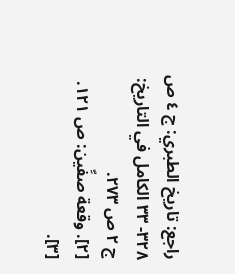راجع: تاريخ الطبري: ج ٤ ص ٣٢٨- ٣٣ الكامل في التاريخ: ج ٢ ص ٢٧٣.
[٢]. وقعة صفِّين: ص ١٢١.
[٣].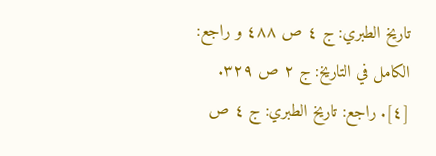تاريخ الطبري: ج ٤ ص ٤٨٨ و راجع: الكامل في التاريخ: ج ٢ ص ٣٢٩.
[٤]. راجع: تاريخ الطبري: ج ٤ ص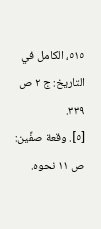٥١٥، الكامل في التاريخ: ج ٢ ص ٣٣٩.
[٥]. وقعة صفِّين: ص ١١ نحوه.